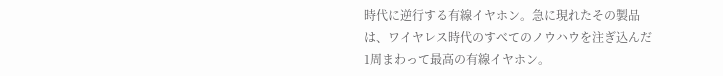時代に逆行する有線イヤホン。急に現れたその製品は、ワイヤレス時代のすべてのノウハウを注ぎ込んだ1周まわって最高の有線イヤホン。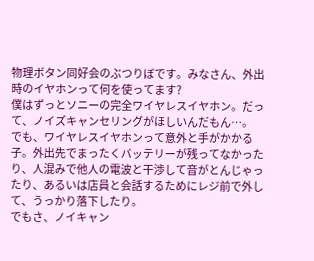物理ボタン同好会のぶつりぼです。みなさん、外出時のイヤホンって何を使ってます?
僕はずっとソニーの完全ワイヤレスイヤホン。だって、ノイズキャンセリングがほしいんだもん…。
でも、ワイヤレスイヤホンって意外と手がかかる子。外出先でまったくバッテリーが残ってなかったり、人混みで他人の電波と干渉して音がとんじゃったり、あるいは店員と会話するためにレジ前で外して、うっかり落下したり。
でもさ、ノイキャン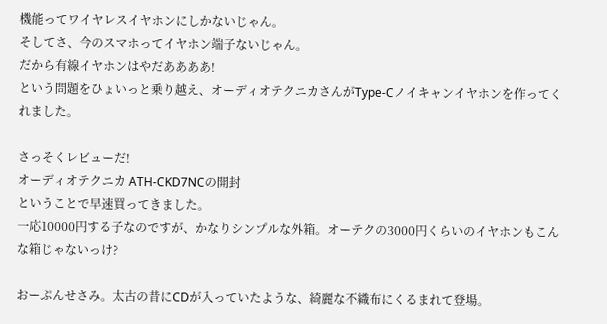機能ってワイヤレスイヤホンにしかないじゃん。
そしてさ、今のスマホってイヤホン端子ないじゃん。
だから有線イヤホンはやだああああ!
という問題をひょいっと乗り越え、オーディオテクニカさんがType-Cノイキャンイヤホンを作ってくれました。

さっそくレビューだ!
オーディオテクニカ ATH-CKD7NCの開封
ということで早速買ってきました。
一応10000円する子なのですが、かなりシンプルな外箱。オーテクの3000円くらいのイヤホンもこんな箱じゃないっけ?

おーぷんせさみ。太古の昔にCDが入っていたような、綺麗な不織布にくるまれて登場。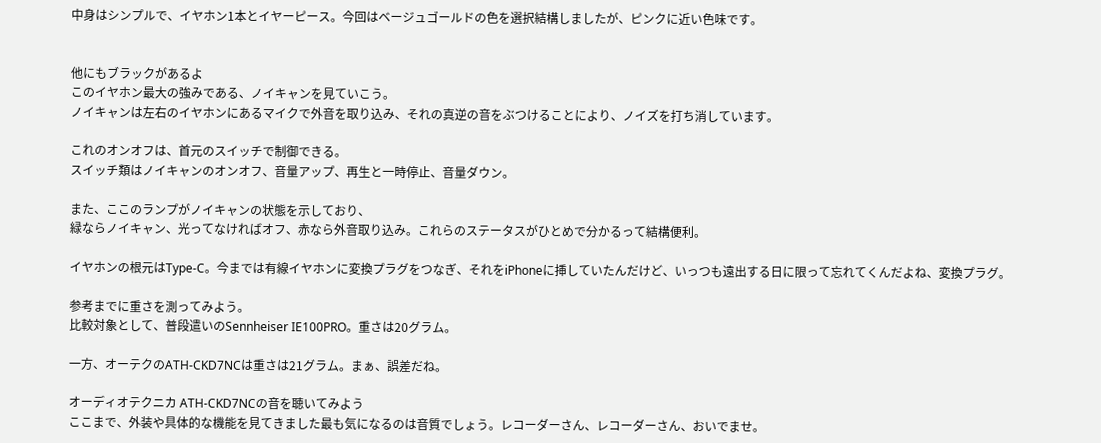中身はシンプルで、イヤホン1本とイヤーピース。今回はベージュゴールドの色を選択結構しましたが、ピンクに近い色味です。


他にもブラックがあるよ
このイヤホン最大の強みである、ノイキャンを見ていこう。
ノイキャンは左右のイヤホンにあるマイクで外音を取り込み、それの真逆の音をぶつけることにより、ノイズを打ち消しています。

これのオンオフは、首元のスイッチで制御できる。
スイッチ類はノイキャンのオンオフ、音量アップ、再生と一時停止、音量ダウン。

また、ここのランプがノイキャンの状態を示しており、
緑ならノイキャン、光ってなければオフ、赤なら外音取り込み。これらのステータスがひとめで分かるって結構便利。

イヤホンの根元はType-C。今までは有線イヤホンに変換プラグをつなぎ、それをiPhoneに挿していたんだけど、いっつも遠出する日に限って忘れてくんだよね、変換プラグ。

参考までに重さを測ってみよう。
比較対象として、普段遣いのSennheiser IE100PRO。重さは20グラム。

一方、オーテクのATH-CKD7NCは重さは21グラム。まぁ、誤差だね。

オーディオテクニカ ATH-CKD7NCの音を聴いてみよう
ここまで、外装や具体的な機能を見てきました最も気になるのは音質でしょう。レコーダーさん、レコーダーさん、おいでませ。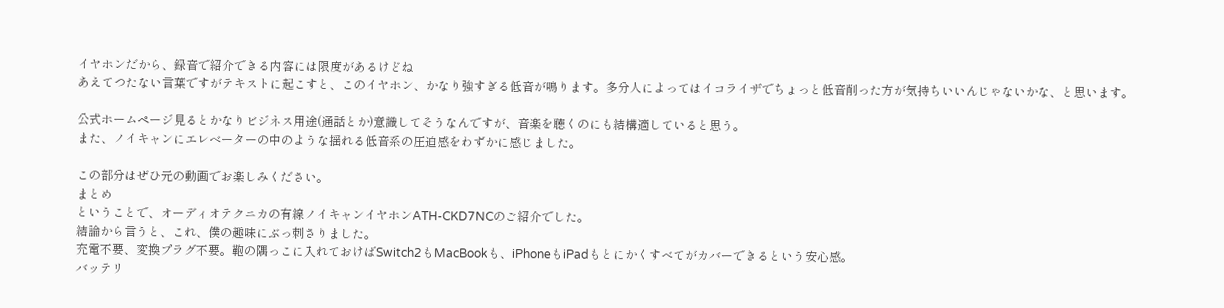イヤホンだから、録音で紹介できる内容には限度があるけどね
あえてつたない言葉ですがテキストに起こすと、このイヤホン、かなり強すぎる低音が鳴ります。多分人によってはイコライザでちょっと低音削った方が気持ちいいんじゃないかな、と思います。

公式ホームページ見るとかなりビジネス用途(通話とか)意識してそうなんですが、音楽を聴くのにも結構適していると思う。
また、ノイキャンにエレベーターの中のような揺れる低音系の圧迫感をわずかに感じました。

この部分はぜひ元の動画でお楽しみください。
まとめ
ということで、オーディオテクニカの有線ノイキャンイヤホンATH-CKD7NCのご紹介でした。
結論から言うと、これ、僕の趣味にぶっ刺さりました。
充電不要、変換プラグ不要。鞄の隅っこに入れておけばSwitch2もMacBookも、iPhoneもiPadもとにかくすべてがカバーできるという安心感。
バッテリ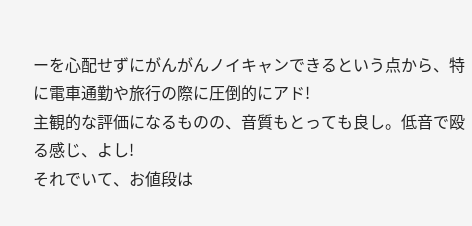ーを心配せずにがんがんノイキャンできるという点から、特に電車通勤や旅行の際に圧倒的にアド!
主観的な評価になるものの、音質もとっても良し。低音で殴る感じ、よし!
それでいて、お値段は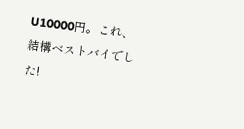U10000円。これ、結構ベストバイでした!